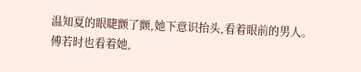温知夏的眼睫颤了颤,她下意识抬头,看着眼前的男人。
傅若时也看着她,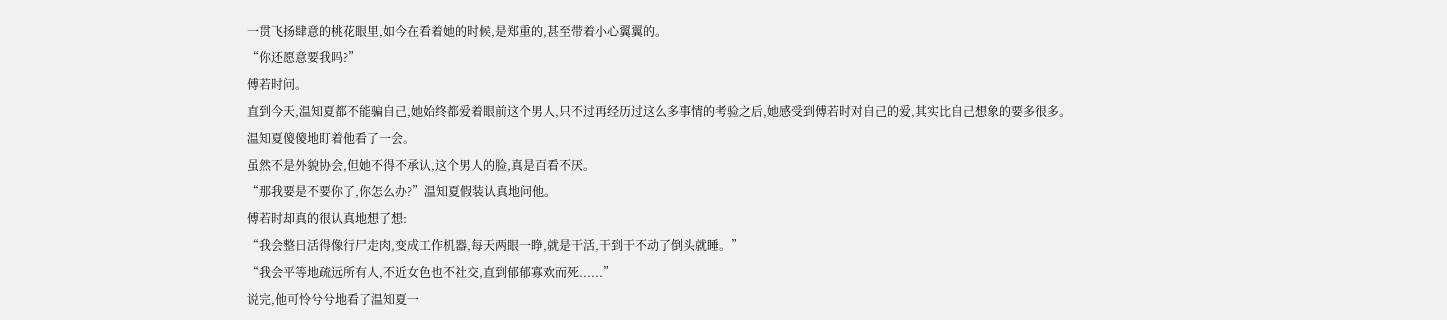一贯飞扬肆意的桃花眼里,如今在看着她的时候,是郑重的,甚至带着小心翼翼的。
“你还愿意要我吗?”
傅若时问。
直到今天,温知夏都不能骗自己,她始终都爱着眼前这个男人,只不过再经历过这么多事情的考验之后,她感受到傅若时对自己的爱,其实比自己想象的要多很多。
温知夏傻傻地盯着他看了一会。
虽然不是外貌协会,但她不得不承认,这个男人的脸,真是百看不厌。
“那我要是不要你了,你怎么办?”温知夏假装认真地问他。
傅若时却真的很认真地想了想:
“我会整日活得像行尸走肉,变成工作机器,每天两眼一睁,就是干活,干到干不动了倒头就睡。”
“我会平等地疏远所有人,不近女色也不社交,直到郁郁寡欢而死......”
说完,他可怜兮兮地看了温知夏一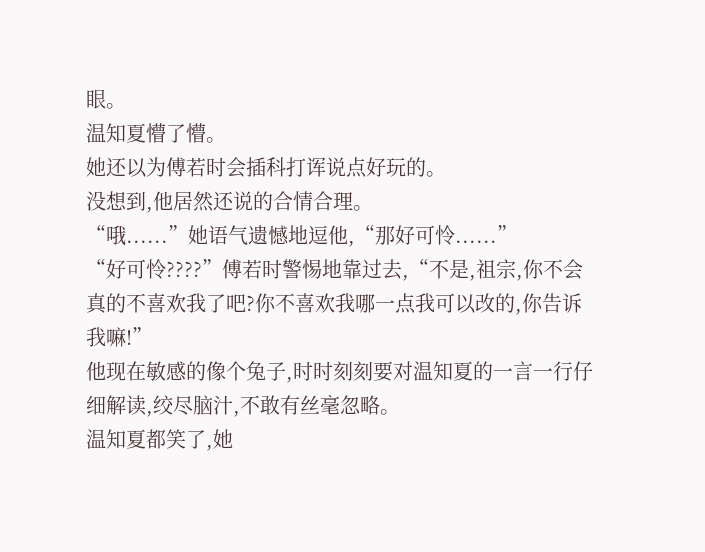眼。
温知夏懵了懵。
她还以为傅若时会插科打诨说点好玩的。
没想到,他居然还说的合情合理。
“哦......”她语气遗憾地逗他,“那好可怜......”
“好可怜????”傅若时警惕地靠过去,“不是,祖宗,你不会真的不喜欢我了吧?你不喜欢我哪一点我可以改的,你告诉我嘛!”
他现在敏感的像个兔子,时时刻刻要对温知夏的一言一行仔细解读,绞尽脑汁,不敢有丝毫忽略。
温知夏都笑了,她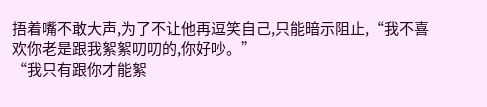捂着嘴不敢大声,为了不让他再逗笑自己,只能暗示阻止,“我不喜欢你老是跟我絮絮叨叨的,你好吵。”
“我只有跟你才能絮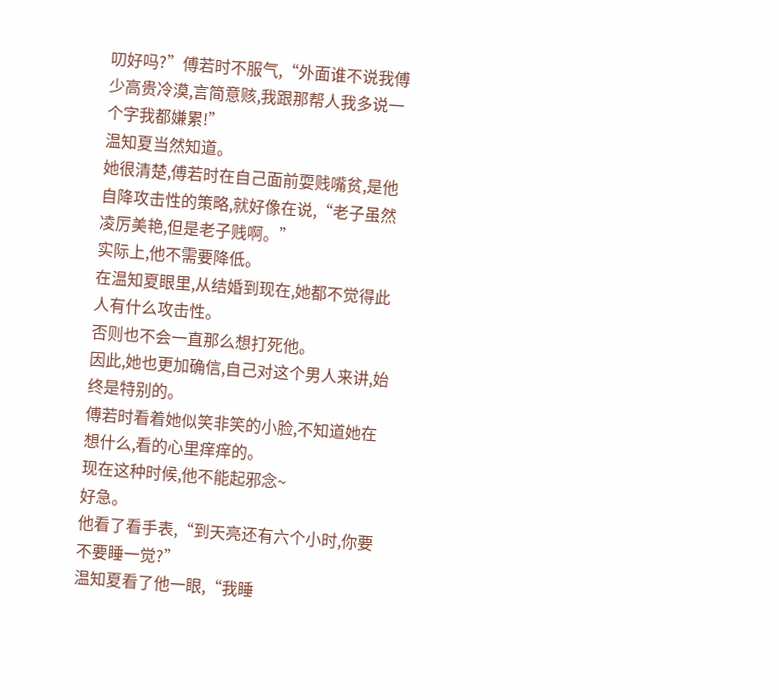叨好吗?”傅若时不服气,“外面谁不说我傅少高贵冷漠,言简意赅,我跟那帮人我多说一个字我都嫌累!”
温知夏当然知道。
她很清楚,傅若时在自己面前耍贱嘴贫,是他自降攻击性的策略,就好像在说,“老子虽然凌厉美艳,但是老子贱啊。”
实际上,他不需要降低。
在温知夏眼里,从结婚到现在,她都不觉得此人有什么攻击性。
否则也不会一直那么想打死他。
因此,她也更加确信,自己对这个男人来讲,始终是特别的。
傅若时看着她似笑非笑的小脸,不知道她在想什么,看的心里痒痒的。
现在这种时候,他不能起邪念~
好急。
他看了看手表,“到天亮还有六个小时,你要不要睡一觉?”
温知夏看了他一眼,“我睡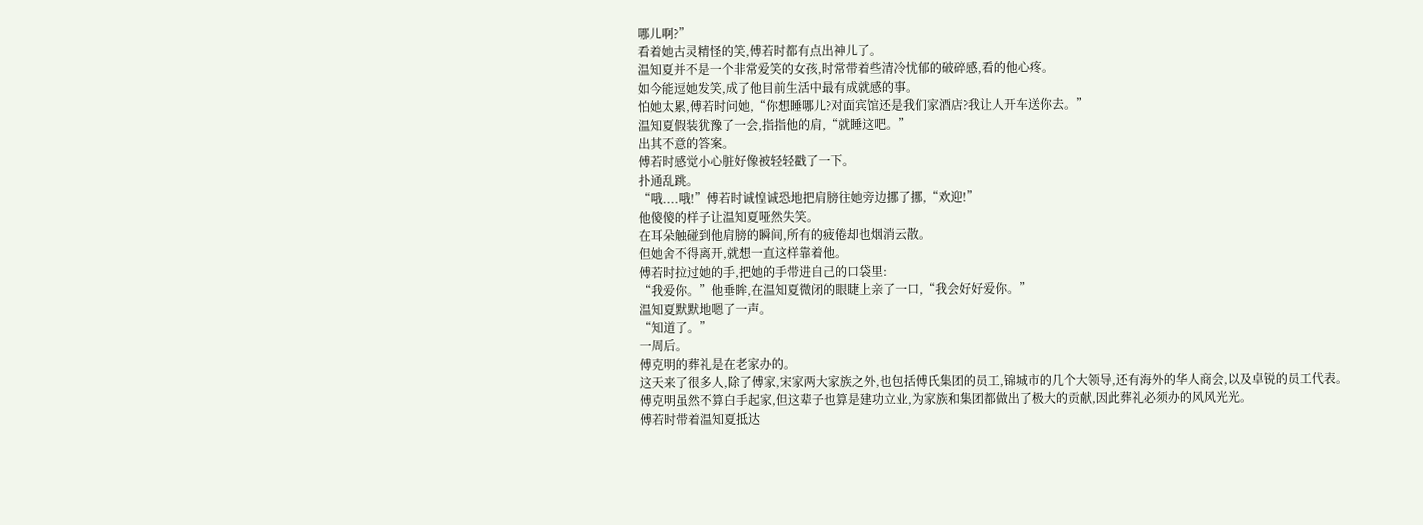哪儿啊?”
看着她古灵精怪的笑,傅若时都有点出神儿了。
温知夏并不是一个非常爱笑的女孩,时常带着些清冷忧郁的破碎感,看的他心疼。
如今能逗她发笑,成了他目前生活中最有成就感的事。
怕她太累,傅若时问她,“你想睡哪儿?对面宾馆还是我们家酒店?我让人开车送你去。”
温知夏假装犹豫了一会,指指他的肩,“就睡这吧。”
出其不意的答案。
傅若时感觉小心脏好像被轻轻戳了一下。
扑通乱跳。
“哦....哦!”傅若时诚惶诚恐地把肩膀往她旁边挪了挪,“欢迎!”
他傻傻的样子让温知夏哑然失笑。
在耳朵触碰到他肩膀的瞬间,所有的疲倦却也烟消云散。
但她舍不得离开,就想一直这样靠着他。
傅若时拉过她的手,把她的手带进自己的口袋里:
“我爱你。”他垂眸,在温知夏微闭的眼睫上亲了一口,“我会好好爱你。”
温知夏默默地嗯了一声。
“知道了。”
一周后。
傅克明的葬礼是在老家办的。
这天来了很多人,除了傅家,宋家两大家族之外,也包括傅氏集团的员工,锦城市的几个大领导,还有海外的华人商会,以及卓锐的员工代表。
傅克明虽然不算白手起家,但这辈子也算是建功立业,为家族和集团都做出了极大的贡献,因此葬礼必须办的风风光光。
傅若时带着温知夏抵达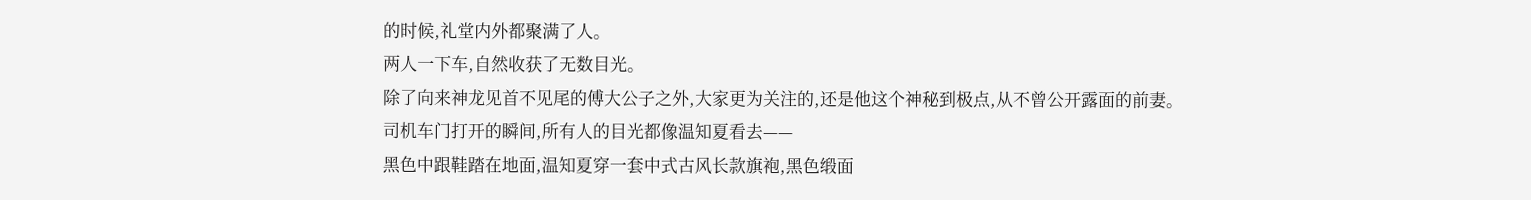的时候,礼堂内外都聚满了人。
两人一下车,自然收获了无数目光。
除了向来神龙见首不见尾的傅大公子之外,大家更为关注的,还是他这个神秘到极点,从不曾公开露面的前妻。
司机车门打开的瞬间,所有人的目光都像温知夏看去——
黑色中跟鞋踏在地面,温知夏穿一套中式古风长款旗袍,黑色缎面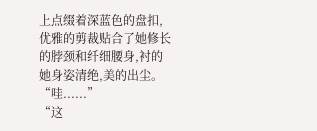上点缀着深蓝色的盘扣,优雅的剪裁贴合了她修长的脖颈和纤细腰身,衬的她身姿清绝,美的出尘。
“哇......”
“这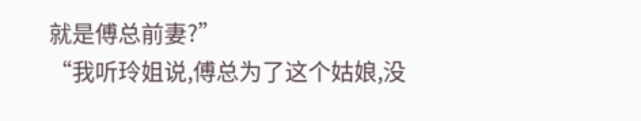就是傅总前妻?”
“我听玲姐说,傅总为了这个姑娘,没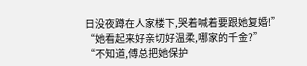日没夜蹲在人家楼下,哭着喊着要跟她复婚!”
“她看起来好亲切好温柔,哪家的千金?”
“不知道,傅总把她保护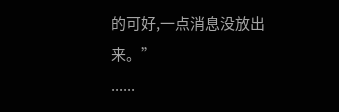的可好,一点消息没放出来。”
......